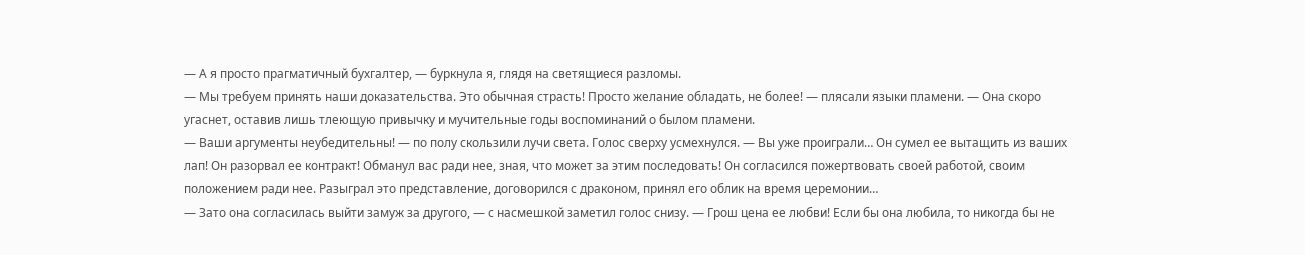— А я просто прагматичный бухгалтер, — буркнула я, глядя на светящиеся разломы.
— Мы требуем принять наши доказательства. Это обычная страсть! Просто желание обладать, не более! — плясали языки пламени. — Она скоро угаснет, оставив лишь тлеющую привычку и мучительные годы воспоминаний о былом пламени.
— Ваши аргументы неубедительны! — по полу скользили лучи света. Голос сверху усмехнулся. — Вы уже проиграли… Он сумел ее вытащить из ваших лап! Он разорвал ее контракт! Обманул вас ради нее, зная, что может за этим последовать! Он согласился пожертвовать своей работой, своим положением ради нее. Разыграл это представление, договорился с драконом, принял его облик на время церемонии…
— Зато она согласилась выйти замуж за другого, — с насмешкой заметил голос снизу. — Грош цена ее любви! Если бы она любила, то никогда бы не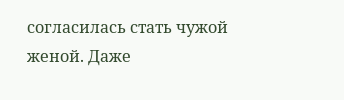согласилась стать чужой женой. Даже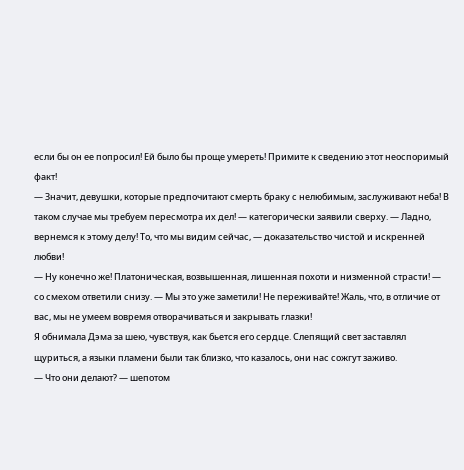если бы он ее попросил! Ей было бы проще умереть! Примите к сведению этот неоспоримый факт!
— Значит, девушки, которые предпочитают смерть браку с нелюбимым, заслуживают неба! В таком случае мы требуем пересмотра их дел! — категорически заявили сверху. — Ладно, вернемся к этому делу! То, что мы видим сейчас, — доказательство чистой и искренней любви!
— Ну конечно же! Платоническая, возвышенная, лишенная похоти и низменной страсти! — со смехом ответили снизу. — Мы это уже заметили! Не переживайте! Жаль, что, в отличие от вас, мы не умеем вовремя отворачиваться и закрывать глазки!
Я обнимала Дэма за шею, чувствуя, как бьется его сердце. Слепящий свет заставлял щуриться, а языки пламени были так близко, что казалось, они нас сожгут заживо.
— Что они делают? — шепотом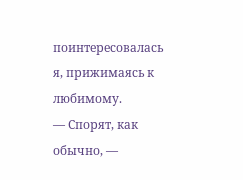поинтересовалась я, прижимаясь к любимому.
— Спорят, как обычно, —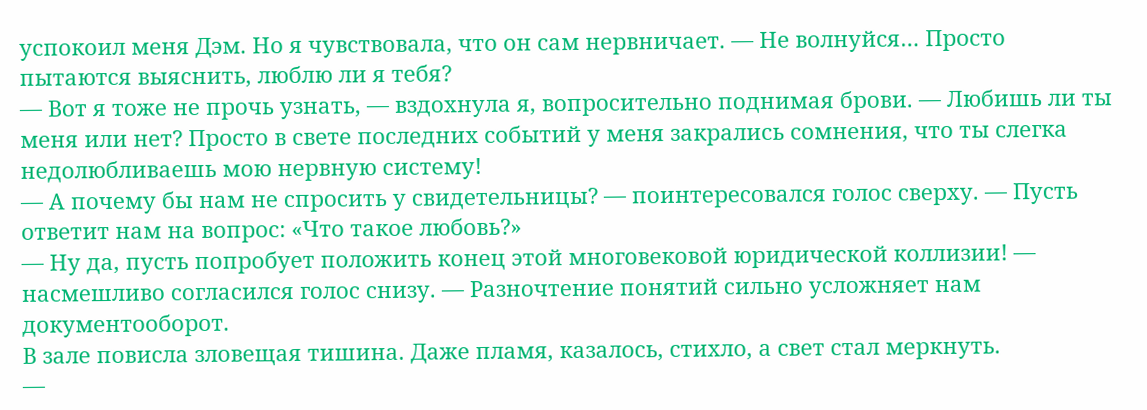успокоил меня Дэм. Но я чувствовала, что он сам нервничает. — Не волнуйся… Просто пытаются выяснить, люблю ли я тебя?
— Вот я тоже не прочь узнать, — вздохнула я, вопросительно поднимая брови. — Любишь ли ты меня или нет? Просто в свете последних событий у меня закрались сомнения, что ты слегка недолюбливаешь мою нервную систему!
— А почему бы нам не спросить у свидетельницы? — поинтересовался голос сверху. — Пусть ответит нам на вопрос: «Что такое любовь?»
— Ну да, пусть попробует положить конец этой многовековой юридической коллизии! — насмешливо согласился голос снизу. — Разночтение понятий сильно усложняет нам документооборот.
В зале повисла зловещая тишина. Даже пламя, казалось, стихло, а свет стал меркнуть.
—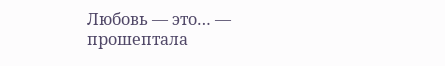Любовь — это… — прошептала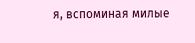я, вспоминая милые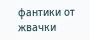фантики от жвачки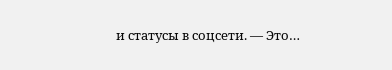и статусы в соцсети. — Это…